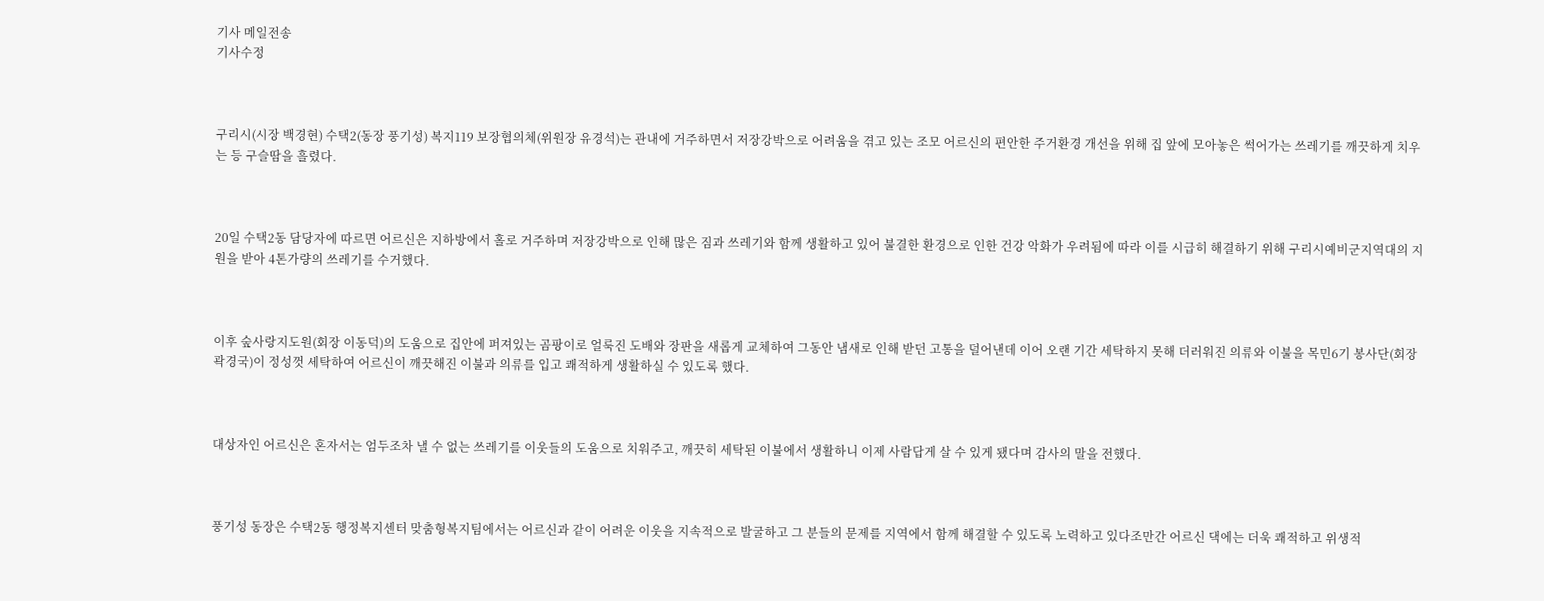기사 메일전송
기사수정



구리시(시장 백경현) 수택2(동장 풍기성) 복지119 보장협의체(위원장 유경석)는 관내에 거주하면서 저장강박으로 어려움을 겪고 있는 조모 어르신의 편안한 주거환경 개선을 위해 집 앞에 모아놓은 썩어가는 쓰레기를 깨끗하게 치우는 등 구슬땀을 흘렸다.



20일 수택2동 담당자에 따르면 어르신은 지하방에서 홀로 거주하며 저장강박으로 인해 많은 짐과 쓰레기와 함께 생활하고 있어 불결한 환경으로 인한 건강 악화가 우려됨에 따라 이를 시급히 해결하기 위해 구리시예비군지역대의 지원을 받아 4톤가량의 쓰레기를 수거했다.



이후 숲사랑지도원(회장 이동덕)의 도움으로 집안에 퍼져있는 곰팡이로 얼룩진 도배와 장판을 새롭게 교체하여 그동안 냄새로 인해 받던 고통을 덜어낸데 이어 오랜 기간 세탁하지 못해 더러워진 의류와 이불을 목민6기 봉사단(회장 곽경국)이 정성껏 세탁하여 어르신이 깨끗해진 이불과 의류를 입고 쾌적하게 생활하실 수 있도록 했다.



대상자인 어르신은 혼자서는 엄두조차 낼 수 없는 쓰레기를 이웃들의 도움으로 치워주고, 깨끗히 세탁된 이불에서 생활하니 이제 사람답게 살 수 있게 됐다며 감사의 말을 전했다.



풍기성 동장은 수택2동 행정복지센터 맞춤형복지팀에서는 어르신과 같이 어려운 이웃을 지속적으로 발굴하고 그 분들의 문제를 지역에서 함께 해결할 수 있도록 노력하고 있다조만간 어르신 댁에는 더욱 쾌적하고 위생적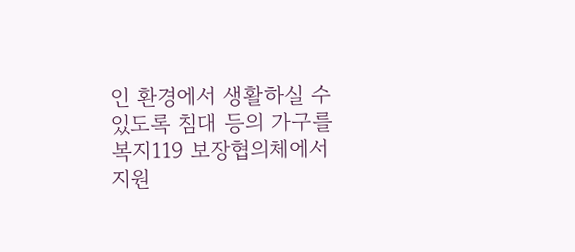인 환경에서 생활하실 수 있도록 침대 등의 가구를 복지119 보장협의체에서 지원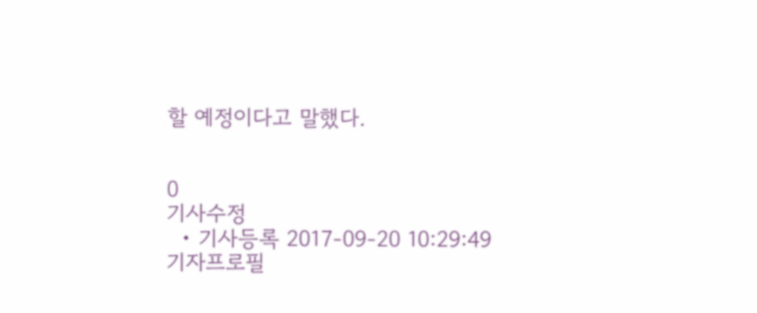할 예정이다고 말했다.


0
기사수정
  • 기사등록 2017-09-20 10:29:49
기자프로필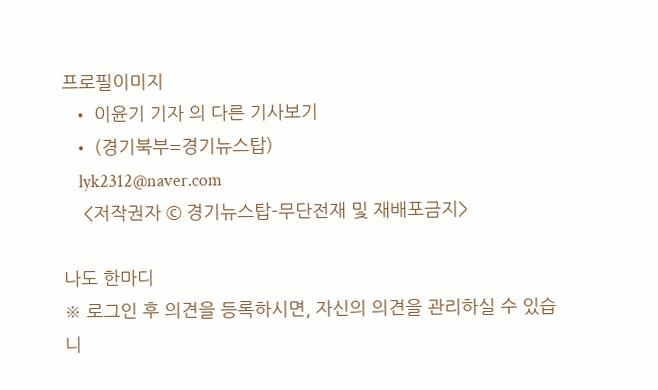프로필이미지
  • 이윤기 기자 의 다른 기사보기
  • (경기북부=경기뉴스탑)
    lyk2312@naver.com
    <저작권자 © 경기뉴스탑-무단전재 및 재배포금지>

나도 한마디
※ 로그인 후 의견을 등록하시면, 자신의 의견을 관리하실 수 있습니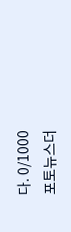다. 0/1000
포토뉴스더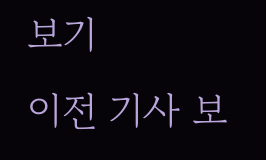보기
이전 기사 보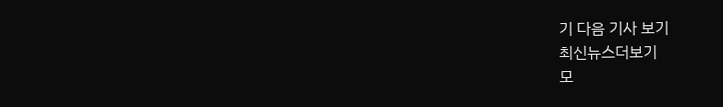기 다음 기사 보기
최신뉴스더보기
모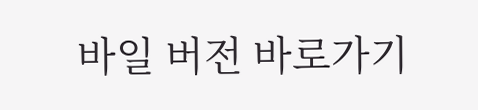바일 버전 바로가기